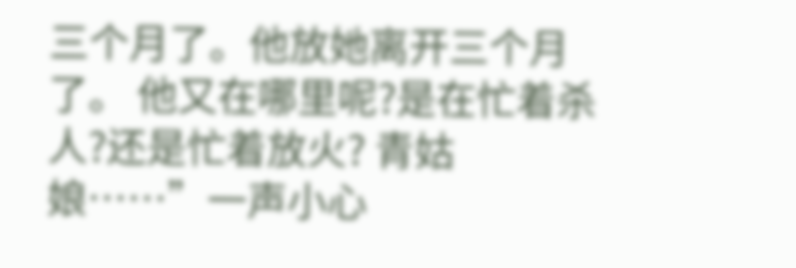三个月了。他放她离开三个月了。 他又在哪里呢?是在忙着杀人?还是忙着放火? 青姑娘……”一声小心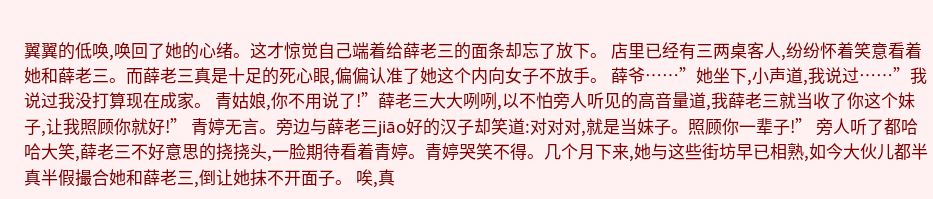翼翼的低唤,唤回了她的心绪。这才惊觉自己端着给薛老三的面条却忘了放下。 店里已经有三两桌客人,纷纷怀着笑意看着她和薛老三。而薛老三真是十足的死心眼,偏偏认准了她这个内向女子不放手。 薛爷……”她坐下,小声道,我说过……”我说过我没打算现在成家。 青姑娘,你不用说了!”薛老三大大咧咧,以不怕旁人听见的高音量道,我薛老三就当收了你这个妹子,让我照顾你就好!” 青婷无言。旁边与薛老三jiāo好的汉子却笑道:对对对,就是当妹子。照顾你一辈子!” 旁人听了都哈哈大笑,薛老三不好意思的挠挠头,一脸期待看着青婷。青婷哭笑不得。几个月下来,她与这些街坊早已相熟,如今大伙儿都半真半假撮合她和薛老三,倒让她抹不开面子。 唉,真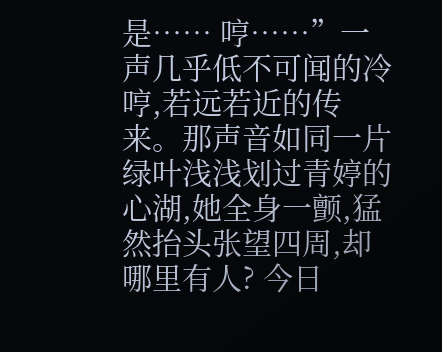是…… 哼……”一声几乎低不可闻的冷哼,若远若近的传来。那声音如同一片绿叶浅浅划过青婷的心湖,她全身一颤,猛然抬头张望四周,却哪里有人? 今日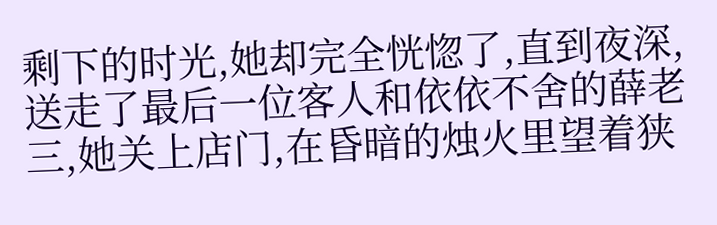剩下的时光,她却完全恍惚了,直到夜深,送走了最后一位客人和依依不舍的薛老三,她关上店门,在昏暗的烛火里望着狭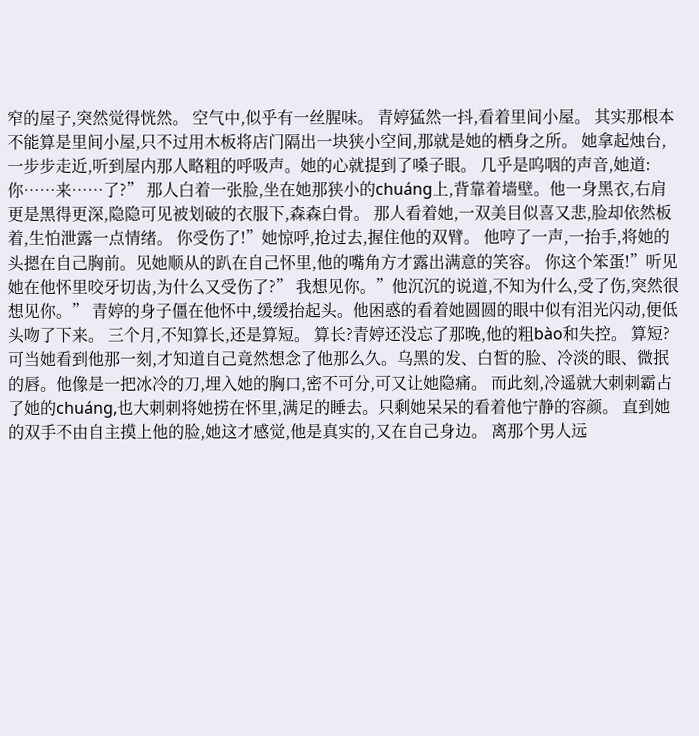窄的屋子,突然觉得恍然。 空气中,似乎有一丝腥味。 青婷猛然一抖,看着里间小屋。 其实那根本不能算是里间小屋,只不过用木板将店门隔出一块狭小空间,那就是她的栖身之所。 她拿起烛台,一步步走近,听到屋内那人略粗的呼吸声。她的心就提到了嗓子眼。 几乎是呜咽的声音,她道:你……来……了?” 那人白着一张脸,坐在她那狭小的chuáng上,背靠着墙壁。他一身黑衣,右肩更是黑得更深,隐隐可见被划破的衣服下,森森白骨。 那人看着她,一双美目似喜又悲,脸却依然板着,生怕泄露一点情绪。 你受伤了!”她惊呼,抢过去,握住他的双臂。 他哼了一声,一抬手,将她的头摁在自己胸前。见她顺从的趴在自己怀里,他的嘴角方才露出满意的笑容。 你这个笨蛋!”听见她在他怀里咬牙切齿,为什么又受伤了?” 我想见你。”他沉沉的说道,不知为什么,受了伤,突然很想见你。” 青婷的身子僵在他怀中,缓缓抬起头。他困惑的看着她圆圆的眼中似有泪光闪动,便低头吻了下来。 三个月,不知算长,还是算短。 算长?青婷还没忘了那晚,他的粗bào和失控。 算短?可当她看到他那一刻,才知道自己竟然想念了他那么久。乌黑的发、白皙的脸、冷淡的眼、微抿的唇。他像是一把冰冷的刀,埋入她的胸口,密不可分,可又让她隐痛。 而此刻,冷遥就大刺刺霸占了她的chuáng,也大刺刺将她捞在怀里,满足的睡去。只剩她呆呆的看着他宁静的容颜。 直到她的双手不由自主摸上他的脸,她这才感觉,他是真实的,又在自己身边。 离那个男人远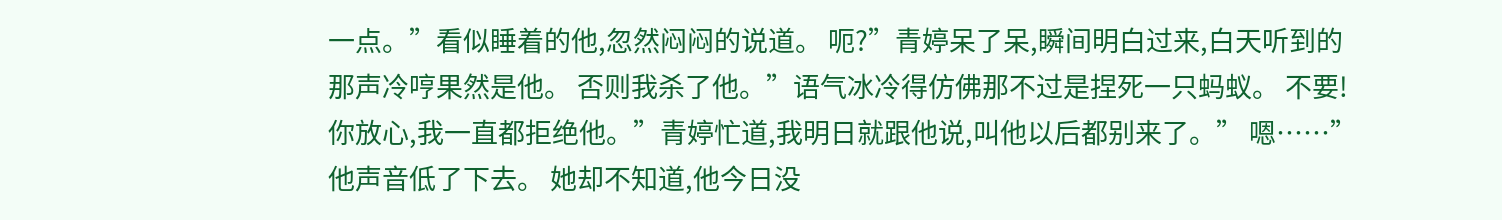一点。”看似睡着的他,忽然闷闷的说道。 呃?”青婷呆了呆,瞬间明白过来,白天听到的那声冷哼果然是他。 否则我杀了他。”语气冰冷得仿佛那不过是捏死一只蚂蚁。 不要!你放心,我一直都拒绝他。”青婷忙道,我明日就跟他说,叫他以后都别来了。” 嗯……”他声音低了下去。 她却不知道,他今日没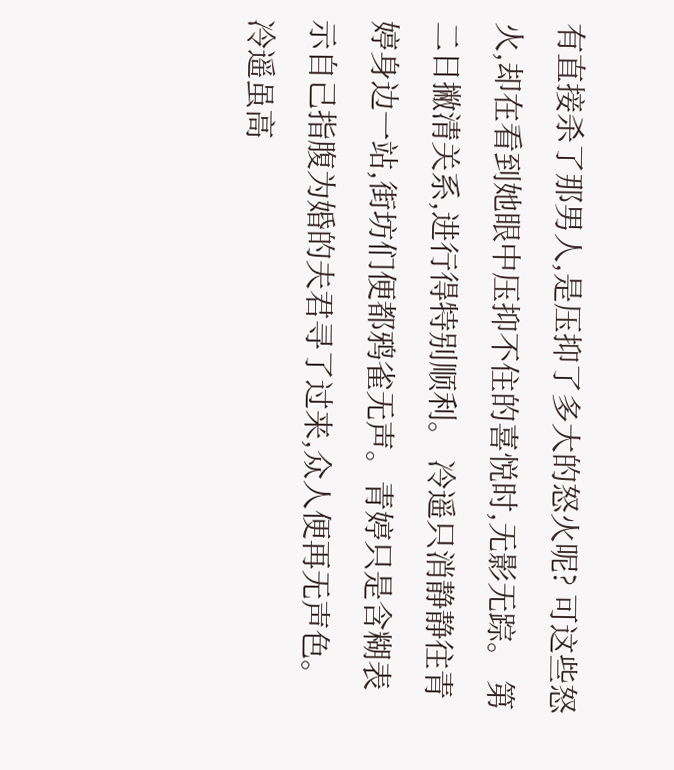有直接杀了那男人,是压抑了多大的怒火呢? 可这些怒火,却在看到她眼中压抑不住的喜悦时,无影无踪。 第二日撇清关系,进行得特别顺利。 冷遥只消静静往青婷身边一站,街坊们便都鸦雀无声。青婷只是含糊表示自己指腹为婚的夫君寻了过来,众人便再无声色。冷遥虽高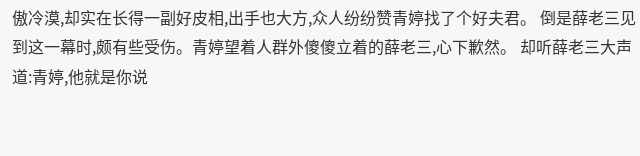傲冷漠,却实在长得一副好皮相,出手也大方,众人纷纷赞青婷找了个好夫君。 倒是薛老三见到这一幕时,颇有些受伤。青婷望着人群外傻傻立着的薛老三,心下歉然。 却听薛老三大声道:青婷,他就是你说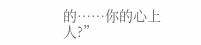的……你的心上人?”